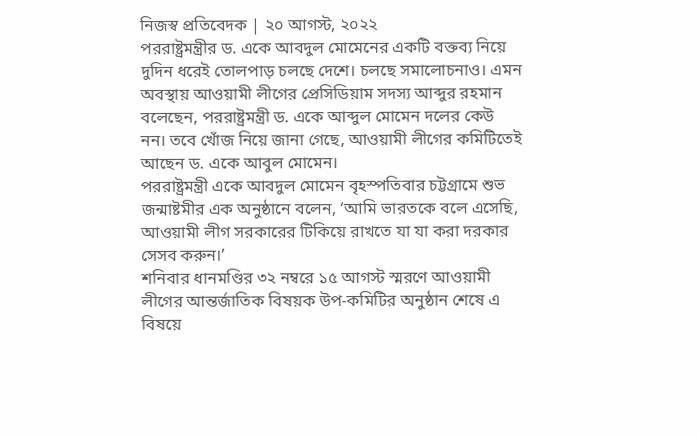নিজস্ব প্রতিবেদক | ২০ আগস্ট, ২০২২
পররাষ্ট্রমন্ত্রীর ড. একে আবদুল মোমেনের একটি বক্তব্য নিয়ে দুদিন ধরেই তোলপাড় চলছে দেশে। চলছে সমালোচনাও। এমন অবস্থায় আওয়ামী লীগের প্রেসিডিয়াম সদস্য আব্দুর রহমান বলেছেন, পররাষ্ট্রমন্ত্রী ড. একে আব্দুল মোমেন দলের কেউ নন। তবে খোঁজ নিয়ে জানা গেছে, আওয়ামী লীগের কমিটিতেই আছেন ড. একে আবুল মোমেন।
পররাষ্ট্রমন্ত্রী একে আবদুল মোমেন বৃহস্পতিবার চট্টগ্রামে শুভ জন্মাষ্টমীর এক অনুষ্ঠানে বলেন, ‘আমি ভারতকে বলে এসেছি, আওয়ামী লীগ সরকারের টিকিয়ে রাখতে যা যা করা দরকার সেসব করুন।’
শনিবার ধানমণ্ডির ৩২ নম্বরে ১৫ আগস্ট স্মরণে আওয়ামী লীগের আন্তর্জাতিক বিষয়ক উপ-কমিটির অনুষ্ঠান শেষে এ বিষয়ে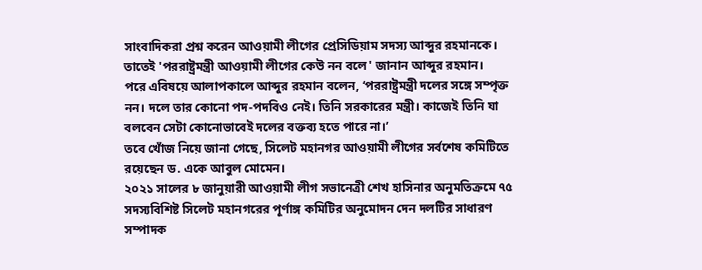সাংবাদিকরা প্রশ্ন করেন আওয়ামী লীগের প্রেসিডিয়াম সদস্য আব্দুর রহমানকে। তাতেই 'পররাষ্ট্রমন্ত্রী আওয়ামী লীগের কেউ নন বলে' জানান আব্দুর রহমান।
পরে এবিষয়ে আলাপকালে আব্দুর রহমান বলেন, ‘পররাষ্ট্রমন্ত্রী দলের সঙ্গে সম্পৃক্ত নন। দলে তার কোনো পদ-পদবিও নেই। তিনি সরকারের মন্ত্রী। কাজেই তিনি যা বলবেন সেটা কোনোভাবেই দলের বক্তব্য হতে পারে না।’
তবে খোঁজ নিয়ে জানা গেছে, সিলেট মহানগর আওয়ামী লীগের সর্বশেষ কমিটিতে রয়েছেন ড. একে আবুল মোমেন।
২০২১ সালের ৮ জানুয়ারী আওয়ামী লীগ সভানেত্রী শেখ হাসিনার অনুমতিক্রমে ৭৫ সদস্যবিশিষ্ট সিলেট মহানগরের পূর্ণাঙ্গ কমিটির অনুমোদন দেন দলটির সাধারণ সম্পাদক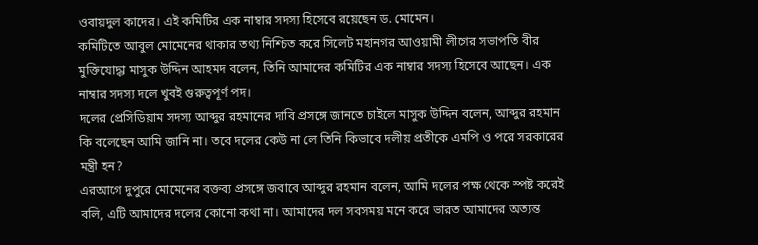ওবায়দুল কাদের। এই কমিটির এক নাম্বার সদস্য হিসেবে রয়েছেন ড. মোমেন।
কমিটিতে আবুল মোমেনের থাকার তথ্য নিশ্চিত করে সিলেট মহানগর আওয়ামী লীগের সভাপতি বীর মুক্তিযোদ্ধা মাসুক উদ্দিন আহমদ বলেন, তিনি আমাদের কমিটির এক নাম্বার সদস্য হিসেবে আছেন। এক নাম্বার সদস্য দলে খুবই গুরুত্বপূর্ণ পদ।
দলের প্রেসিডিয়াম সদস্য আব্দুর রহমানের দাবি প্রসঙ্গে জানতে চাইলে মাসুক উদ্দিন বলেন, আব্দুর রহমান কি বলেছেন আমি জানি না। তবে দলের কেউ না লে তিনি কিভাবে দলীয় প্রতীকে এমপি ও পরে সরকারের মন্ত্রী হন?
এরআগে দুপুরে মোমেনের বক্তব্য প্রসঙ্গে জবাবে আব্দুর রহমান বলেন, আমি দলের পক্ষ থেকে স্পষ্ট করেই বলি, এটি আমাদের দলের কোনো কথা না। আমাদের দল সবসময় মনে করে ভারত আমাদের অত্যন্ত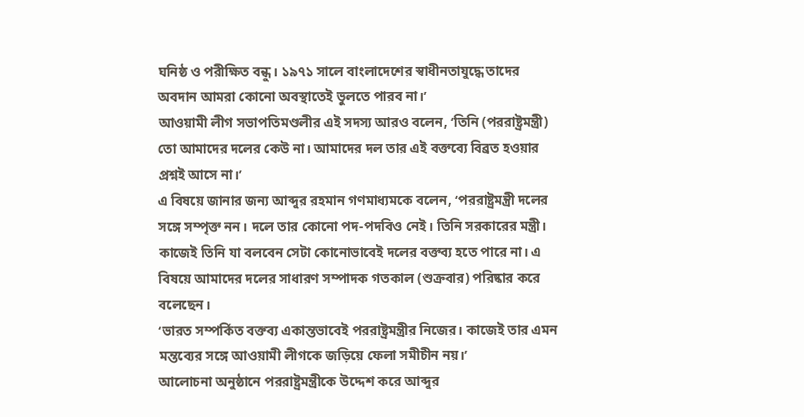ঘনিষ্ঠ ও পরীক্ষিত বন্ধু। ১৯৭১ সালে বাংলাদেশের স্বাধীনতাযুদ্ধে তাদের অবদান আমরা কোনো অবস্থাতেই ভুলতে পারব না।’
আওয়ামী লীগ সভাপতিমণ্ডলীর এই সদস্য আরও বলেন, ‘তিনি (পররাষ্ট্রমন্ত্রী) তো আমাদের দলের কেউ না। আমাদের দল তার এই বক্তব্যে বিব্রত হওয়ার প্রশ্নই আসে না।’
এ বিষয়ে জানার জন্য আব্দুর রহমান গণমাধ্যমকে বলেন, ‘পররাষ্ট্রমন্ত্রী দলের সঙ্গে সম্পৃক্ত নন। দলে তার কোনো পদ-পদবিও নেই। তিনি সরকারের মন্ত্রী। কাজেই তিনি যা বলবেন সেটা কোনোভাবেই দলের বক্তব্য হতে পারে না। এ বিষয়ে আমাদের দলের সাধারণ সম্পাদক গতকাল (শুক্রবার) পরিষ্কার করে বলেছেন।
‘ভারত সম্পর্কিত বক্তব্য একান্তভাবেই পররাষ্ট্রমন্ত্রীর নিজের। কাজেই তার এমন মন্তব্যের সঙ্গে আওয়ামী লীগকে জড়িয়ে ফেলা সমীচীন নয়।’
আলোচনা অনুষ্ঠানে পররাষ্ট্রমন্ত্রীকে উদ্দেশ করে আব্দুর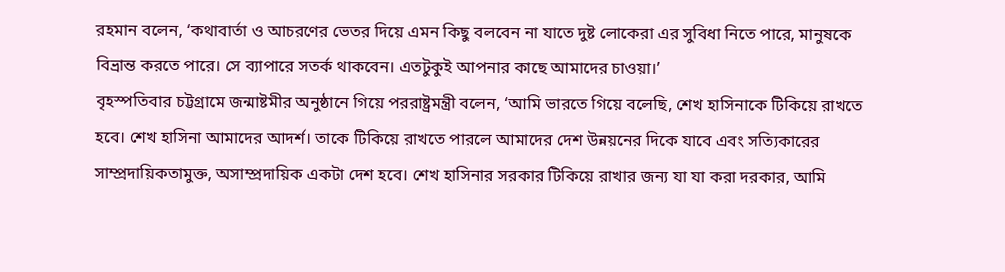রহমান বলেন, ‘কথাবার্তা ও আচরণের ভেতর দিয়ে এমন কিছু বলবেন না যাতে দুষ্ট লোকেরা এর সুবিধা নিতে পারে, মানুষকে বিভ্রান্ত করতে পারে। সে ব্যাপারে সতর্ক থাকবেন। এতটুকুই আপনার কাছে আমাদের চাওয়া।’
বৃহস্পতিবার চট্টগ্রামে জন্মাষ্টমীর অনুষ্ঠানে গিয়ে পররাষ্ট্রমন্ত্রী বলেন, ‘আমি ভারতে গিয়ে বলেছি, শেখ হাসিনাকে টিকিয়ে রাখতে হবে। শেখ হাসিনা আমাদের আদর্শ। তাকে টিকিয়ে রাখতে পারলে আমাদের দেশ উন্নয়নের দিকে যাবে এবং সত্যিকারের সাম্প্রদায়িকতামুক্ত, অসাম্প্রদায়িক একটা দেশ হবে। শেখ হাসিনার সরকার টিকিয়ে রাখার জন্য যা যা করা দরকার, আমি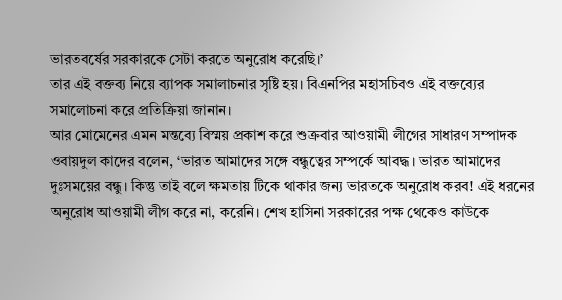ভারতবর্ষের সরকারকে সেটা করতে অনুরোধ করেছি।’
তার এই বক্তব্য নিয়ে ব্যাপক সমালাচনার সৃষ্টি হয়। বিএনপির মহাসচিবও এই বক্তব্যের সমালোচনা করে প্রতিক্রিয়া জানান।
আর মোমেনের এমন মন্তব্যে বিস্ময় প্রকাশ করে শুক্রবার আওয়ামী লীগের সাধারণ সম্পাদক ওবায়দুল কাদের বলেন, ‘ভারত আমাদের সঙ্গে বন্ধুত্বের সম্পর্কে আবদ্ধ। ভারত আমাদের দুঃসময়ের বন্ধু। কিন্তু তাই বলে ক্ষমতায় টিকে থাকার জন্য ভারতকে অনুরোধ করব! এই ধরনের অনুরোধ আওয়ামী লীগ করে না, করেনি। শেখ হাসিনা সরকারের পক্ষ থেকেও কাউকে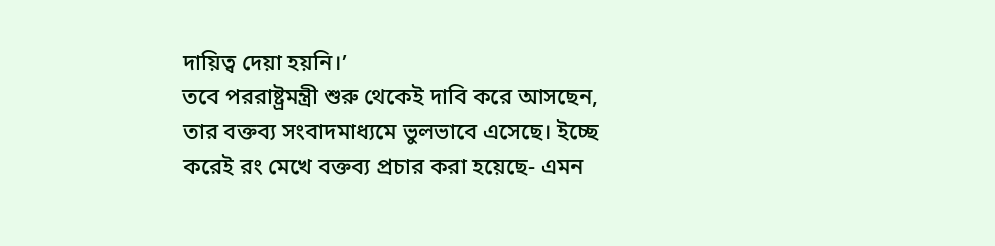দায়িত্ব দেয়া হয়নি।’
তবে পররাষ্ট্রমন্ত্রী শুরু থেকেই দাবি করে আসছেন, তার বক্তব্য সংবাদমাধ্যমে ভুলভাবে এসেছে। ইচ্ছে করেই রং মেখে বক্তব্য প্রচার করা হয়েছে- এমন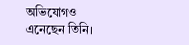অভিযোগও এনেছেন তিনি।